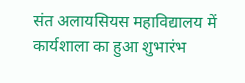संत अलायसियस महाविद्यालय में कार्यशाला का हुआ शुभारंभ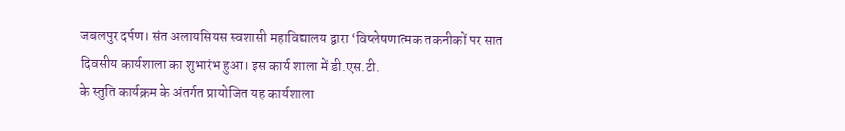जबलपुर दर्पण। संत अलायसियस स्वशासी महाविद्यालय द्वारा ‘विष्लेषणात्मक तकनीकों पर सात
दिवसीय कार्यशाला का शुभारंभ हुआ। इस कार्य शाला में डी.एस.टी.
के स्तुति कार्यक्रम के अंतर्गत प्रायोजित यह कार्यशाला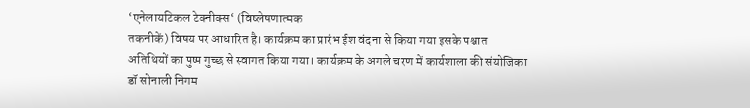‘एनेलायटिकल टेक्नीक्स‘ (विष्लेषणात्मक
तकनीकें) विषय पर आधारित है। कार्यक्रम का प्रारंभ ईश वंदना से किया गया इसके पश्चात
अतिथियों का पुष्प गुच्छ से स्वागत किया गया। कार्यक्रम के अगले चरण में कार्यशाला की संयोजिका
डॉ सोनाली निगम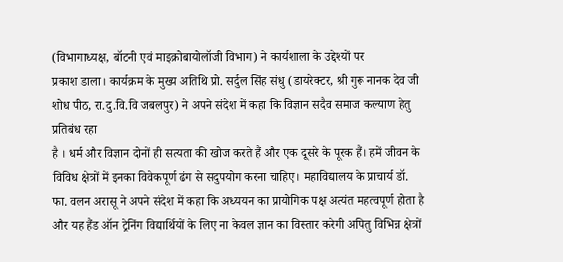(विभागाध्यक्ष, बॉटनी एवं माइक्रोबायोलॉजी विभाग) ने कार्यशाला के उद्देश्यों पर
प्रकाश डाला। कार्यक्रम के मुख्य अतिथि प्रो. सर्दुल सिंह संधु (डायरेक्टर, श्री गुरू नानक देव जी शोध पीठ, रा.दु.वि.वि जबलपुर) ने अपने संदेश में कहा कि विज्ञान सदैव समाज कल्याण हेतु प्रतिबंध रहा
है । धर्म और विज्ञान दोनों ही सत्यता की खोज करते हैं और एक दूसरे के पूरक हैं। हमें जीवन के विविध क्षेत्रों में इनका विवेकपूर्ण ढंग से सदुपयोग करना चाहिए। महाविद्यालय के प्राचार्य डॉ. फा. वलन अरासू ने अपने संदेश में कहा कि अध्ययन का प्रायोगिक पक्ष अत्यंत महत्वपूर्ण होता है और यह हैंड ऑन ट्रेनिंग विद्यार्थियों के लिए ना केवल ज्ञान का विस्तार करेगी अपितु विभिन्न क्षेत्रों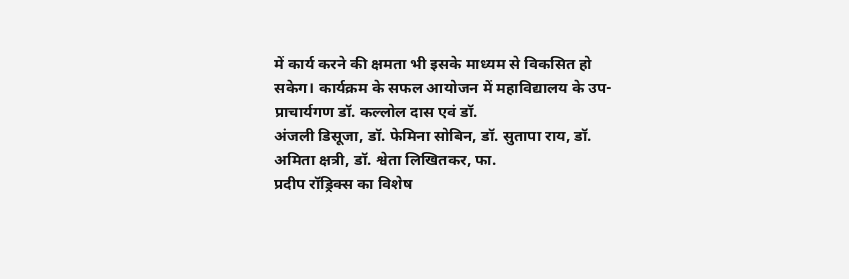में कार्य करने की क्षमता भी इसके माध्यम से विकसित हो सकेग। कार्यक्रम के सफल आयोजन में महाविद्यालय के उप-प्राचार्यगण डॉ. कल्लोल दास एवं डॉ.
अंजली डिसूजा, डॉ. फेमिना सोबिन, डॉ. सुतापा राय, डॉ. अमिता क्षत्री, डॉ. श्वेता लिखितकर, फा.
प्रदीप रॉड्रिक्स का विशेष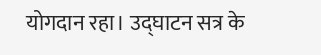योगदान रहा। उद्घाटन सत्र के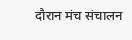दौरान मंच संचालन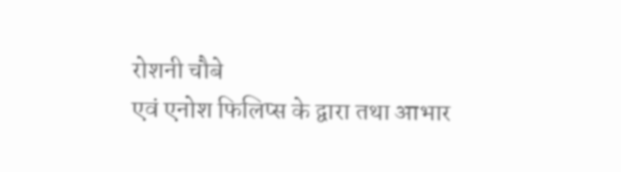रोशनी चौबे
एवं एनोश फिलिप्स के द्वारा तथा आभार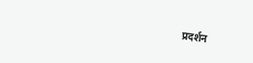प्रदर्शन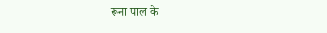रूना पाल के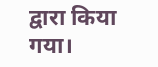द्वारा किया गया।